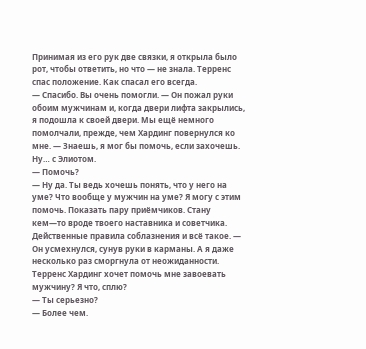Принимая из его рук две связки, я открыла было рот, чтобы ответить, но что ― не знала. Терренс спас положение. Как спасал его всегда.
― Спасибо. Вы очень помогли. ― Он пожал руки обоим мужчинам и, когда двери лифта закрылись, я подошла к своей двери. Мы ещё немного помолчали, прежде, чем Хардинг повернулся ко мне. ― Знаешь, я мог бы помочь, если захочешь. Ну… с Элиотом.
― Помочь?
― Ну да. Ты ведь хочешь понять, что у него на уме? Что вообще у мужчин на уме? Я могу с этим помочь. Показать пару приёмчиков. Стану кем―то вроде твоего наставника и советчика. Действенные правила соблазнения и всё такое. ― Он усмехнулся, сунув руки в карманы. А я даже несколько раз сморгнула от неожиданности.
Терренс Хардинг хочет помочь мне завоевать мужчину? Я что, сплю?
― Ты серьезно?
― Более чем.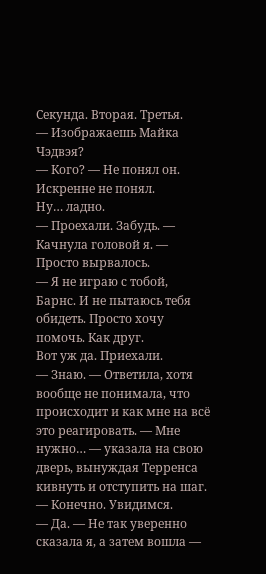Секунда. Вторая. Третья.
― Изображаешь Майка Чэдвэя?
― Кого? ― Не понял он. Искренне не понял.
Ну… ладно.
― Проехали. Забудь. ― Качнула головой я. ― Просто вырвалось.
― Я не играю с тобой, Барнс. И не пытаюсь тебя обидеть. Просто хочу помочь. Как друг.
Вот уж да. Приехали.
― Знаю. ― Ответила, хотя вообще не понимала, что происходит и как мне на всё это реагировать. ― Мне нужно… ― указала на свою дверь, вынуждая Терренса кивнуть и отступить на шаг.
― Конечно. Увидимся.
― Да. ― Не так уверенно сказала я, а затем вошла ―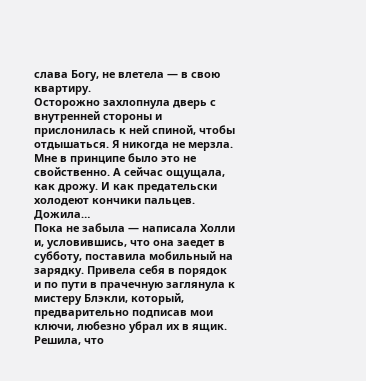слава Богу, не влетела ― в свою квартиру.
Осторожно захлопнула дверь с внутренней стороны и прислонилась к ней спиной, чтобы отдышаться. Я никогда не мерзла. Мне в принципе было это не свойственно. А сейчас ощущала, как дрожу. И как предательски холодеют кончики пальцев. Дожила…
Пока не забыла ― написала Холли и, условившись, что она заедет в субботу, поставила мобильный на зарядку. Привела себя в порядок и по пути в прачечную заглянула к мистеру Блэкли, который, предварительно подписав мои ключи, любезно убрал их в ящик. Решила, что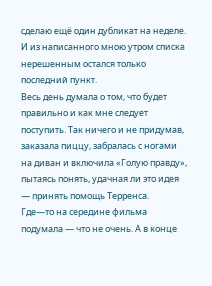сделаю ещё один дубликат на неделе. И из написанного мною утром списка нерешенным остался только последний пункт.
Весь день думала о том, что будет правильно и как мне следует поступить. Так ничего и не придумав, заказала пиццу, забралась с ногами на диван и включила «Голую правду», пытаясь понять, удачная ли это идея ― принять помощь Терренса.
Где―то на середине фильма подумала ― что не очень. А в конце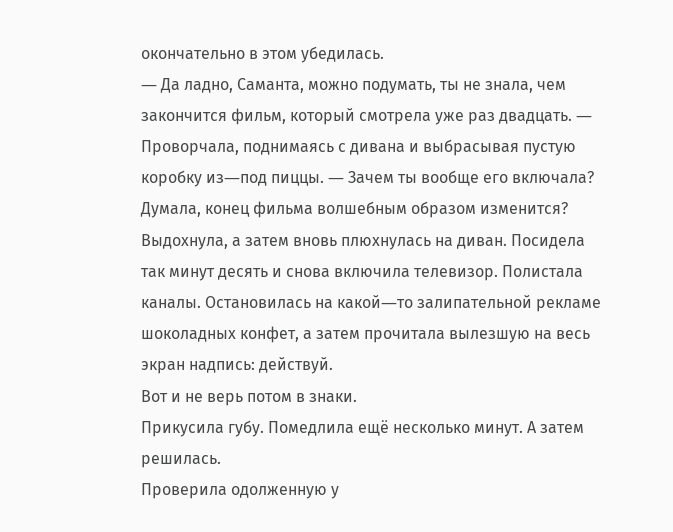окончательно в этом убедилась.
― Да ладно, Саманта, можно подумать, ты не знала, чем закончится фильм, который смотрела уже раз двадцать. ― Проворчала, поднимаясь с дивана и выбрасывая пустую коробку из―под пиццы. ― Зачем ты вообще его включала? Думала, конец фильма волшебным образом изменится?
Выдохнула, а затем вновь плюхнулась на диван. Посидела так минут десять и снова включила телевизор. Полистала каналы. Остановилась на какой―то залипательной рекламе шоколадных конфет, а затем прочитала вылезшую на весь экран надпись: действуй.
Вот и не верь потом в знаки.
Прикусила губу. Помедлила ещё несколько минут. А затем решилась.
Проверила одолженную у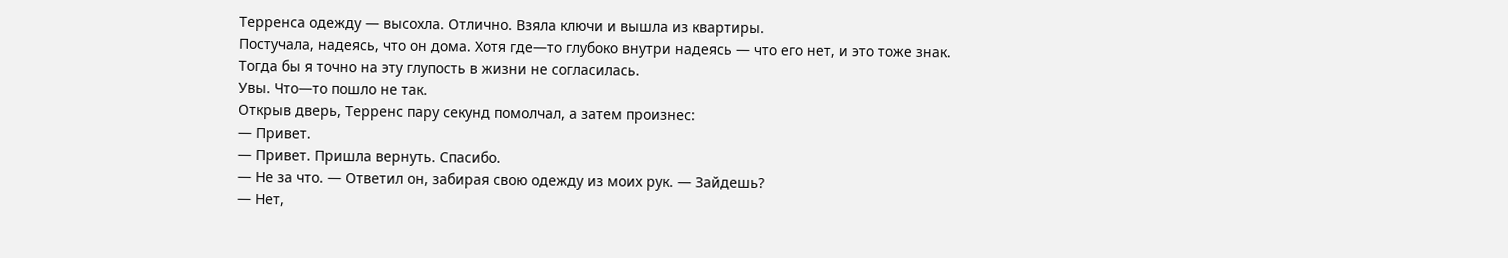Терренса одежду ― высохла. Отлично. Взяла ключи и вышла из квартиры.
Постучала, надеясь, что он дома. Хотя где―то глубоко внутри надеясь ― что его нет, и это тоже знак.
Тогда бы я точно на эту глупость в жизни не согласилась.
Увы. Что―то пошло не так.
Открыв дверь, Терренс пару секунд помолчал, а затем произнес:
― Привет.
― Привет. Пришла вернуть. Спасибо.
― Не за что. ― Ответил он, забирая свою одежду из моих рук. ― Зайдешь?
― Нет,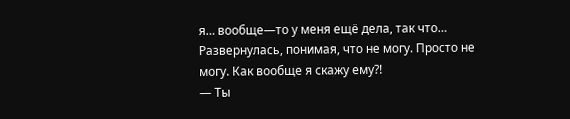я… вообще―то у меня ещё дела, так что…
Развернулась, понимая, что не могу. Просто не могу. Как вообще я скажу ему?!
― Ты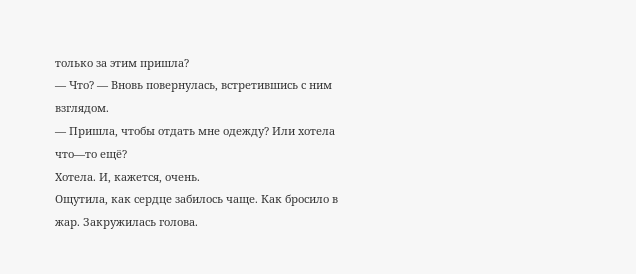только за этим пришла?
― Что? ― Вновь повернулась, встретившись с ним взглядом.
― Пришла, чтобы отдать мне одежду? Или хотела что―то ещё?
Хотела. И, кажется, очень.
Ощутила, как сердце забилось чаще. Как бросило в жар. Закружилась голова.